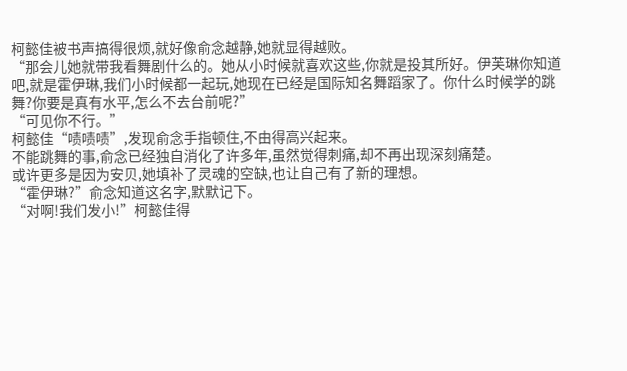柯懿佳被书声搞得很烦,就好像俞念越静,她就显得越败。
“那会儿她就带我看舞剧什么的。她从小时候就喜欢这些,你就是投其所好。伊芙琳你知道吧,就是霍伊琳,我们小时候都一起玩,她现在已经是国际知名舞蹈家了。你什么时候学的跳舞?你要是真有水平,怎么不去台前呢?”
“可见你不行。”
柯懿佳“啧啧啧”,发现俞念手指顿住,不由得高兴起来。
不能跳舞的事,俞念已经独自消化了许多年,虽然觉得刺痛,却不再出现深刻痛楚。
或许更多是因为安贝,她填补了灵魂的空缺,也让自己有了新的理想。
“霍伊琳?”俞念知道这名字,默默记下。
“对啊!我们发小!”柯懿佳得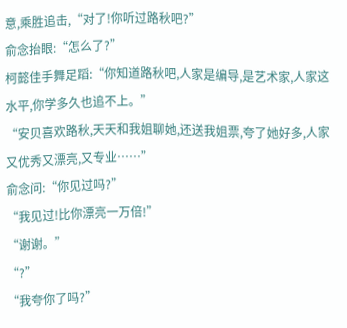意,乘胜追击,“对了!你听过路秋吧?”
俞念抬眼:“怎么了?”
柯懿佳手舞足蹈:“你知道路秋吧,人家是编导,是艺术家,人家这水平,你学多久也追不上。”
“安贝喜欢路秋,天天和我姐聊她,还送我姐票,夸了她好多,人家又优秀又漂亮,又专业……”
俞念问:“你见过吗?”
“我见过!比你漂亮一万倍!”
“谢谢。”
“?”
“我夸你了吗?”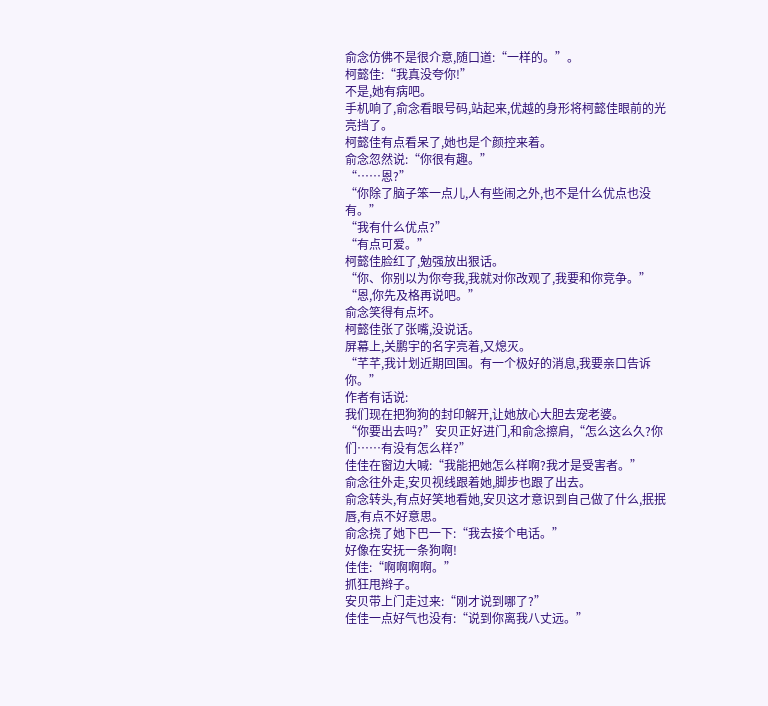俞念仿佛不是很介意,随口道:“一样的。”。
柯懿佳:“我真没夸你!”
不是,她有病吧。
手机响了,俞念看眼号码,站起来,优越的身形将柯懿佳眼前的光亮挡了。
柯懿佳有点看呆了,她也是个颜控来着。
俞念忽然说:“你很有趣。”
“……恩?”
“你除了脑子笨一点儿,人有些闹之外,也不是什么优点也没有。”
“我有什么优点?”
“有点可爱。”
柯懿佳脸红了,勉强放出狠话。
“你、你别以为你夸我,我就对你改观了,我要和你竞争。”
“恩,你先及格再说吧。”
俞念笑得有点坏。
柯懿佳张了张嘴,没说话。
屏幕上,关鹏宇的名字亮着,又熄灭。
“芊芊,我计划近期回国。有一个极好的消息,我要亲口告诉你。”
作者有话说:
我们现在把狗狗的封印解开,让她放心大胆去宠老婆。
“你要出去吗?”安贝正好进门,和俞念擦肩,“怎么这么久?你们……有没有怎么样?”
佳佳在窗边大喊:“我能把她怎么样啊?我才是受害者。”
俞念往外走,安贝视线跟着她,脚步也跟了出去。
俞念转头,有点好笑地看她,安贝这才意识到自己做了什么,抿抿唇,有点不好意思。
俞念挠了她下巴一下:“我去接个电话。”
好像在安抚一条狗啊!
佳佳:“啊啊啊啊。”
抓狂甩辫子。
安贝带上门走过来:“刚才说到哪了?”
佳佳一点好气也没有:“说到你离我八丈远。”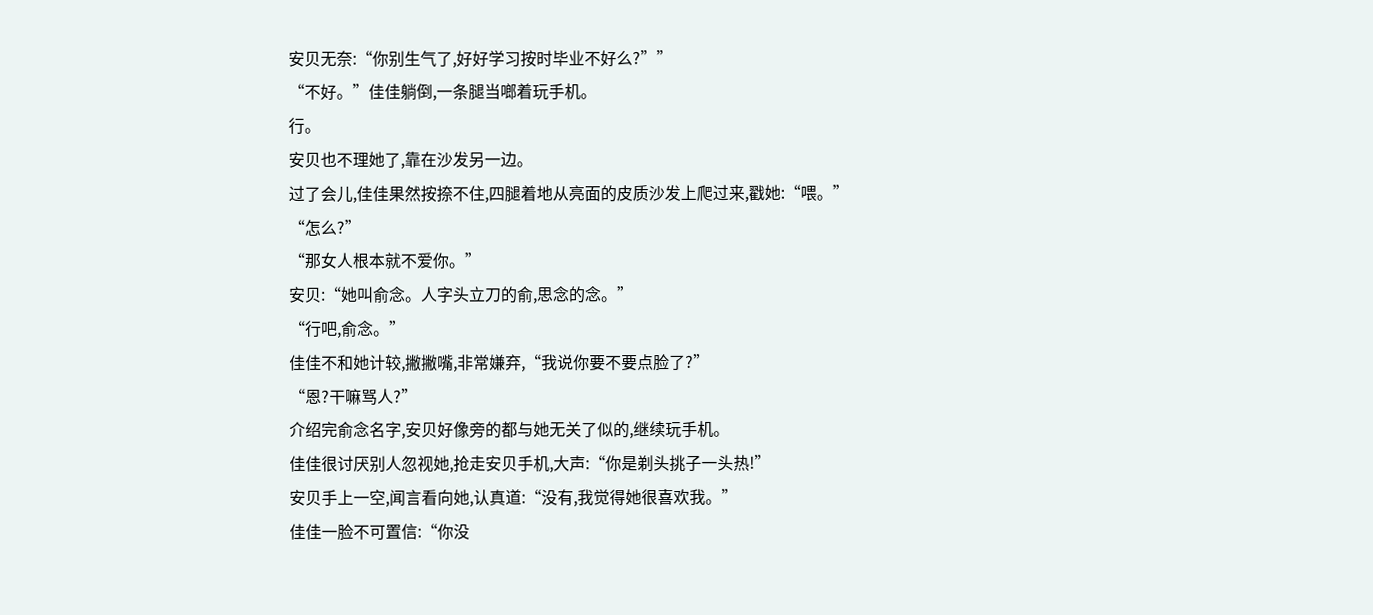安贝无奈:“你别生气了,好好学习按时毕业不好么?””
“不好。”佳佳躺倒,一条腿当啷着玩手机。
行。
安贝也不理她了,靠在沙发另一边。
过了会儿,佳佳果然按捺不住,四腿着地从亮面的皮质沙发上爬过来,戳她:“喂。”
“怎么?”
“那女人根本就不爱你。”
安贝:“她叫俞念。人字头立刀的俞,思念的念。”
“行吧,俞念。”
佳佳不和她计较,撇撇嘴,非常嫌弃,“我说你要不要点脸了?”
“恩?干嘛骂人?”
介绍完俞念名字,安贝好像旁的都与她无关了似的,继续玩手机。
佳佳很讨厌别人忽视她,抢走安贝手机,大声:“你是剃头挑子一头热!”
安贝手上一空,闻言看向她,认真道:“没有,我觉得她很喜欢我。”
佳佳一脸不可置信:“你没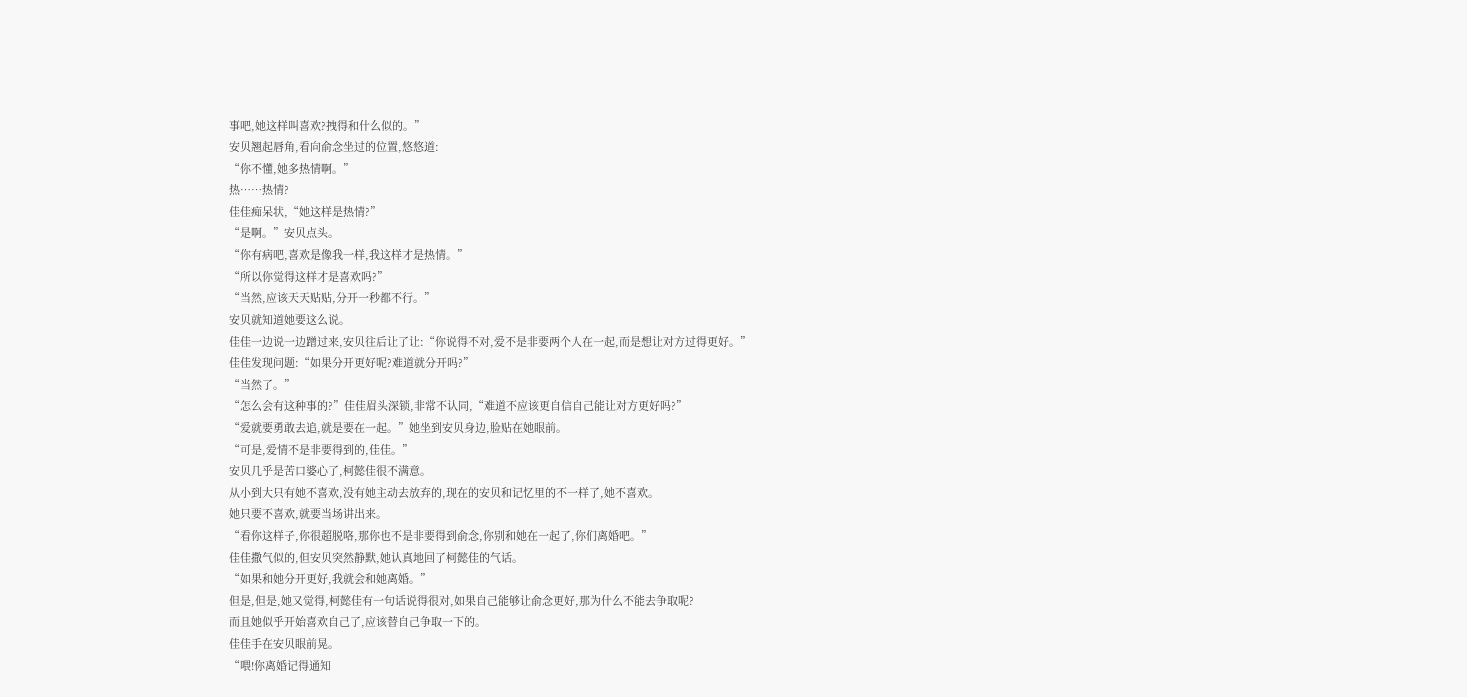事吧,她这样叫喜欢?拽得和什么似的。”
安贝翘起唇角,看向俞念坐过的位置,悠悠道:
“你不懂,她多热情啊。”
热……热情?
佳佳痴呆状,“她这样是热情?”
“是啊。”安贝点头。
“你有病吧,喜欢是像我一样,我这样才是热情。”
“所以你觉得这样才是喜欢吗?”
“当然,应该天天贴贴,分开一秒都不行。”
安贝就知道她要这么说。
佳佳一边说一边蹭过来,安贝往后让了让:“你说得不对,爱不是非要两个人在一起,而是想让对方过得更好。”
佳佳发现问题:“如果分开更好呢?难道就分开吗?”
“当然了。”
“怎么会有这种事的?”佳佳眉头深锁,非常不认同,“难道不应该更自信自己能让对方更好吗?”
“爱就要勇敢去追,就是要在一起。”她坐到安贝身边,脸贴在她眼前。
“可是,爱情不是非要得到的,佳佳。”
安贝几乎是苦口婆心了,柯懿佳很不满意。
从小到大只有她不喜欢,没有她主动去放弃的,现在的安贝和记忆里的不一样了,她不喜欢。
她只要不喜欢,就要当场讲出来。
“看你这样子,你很超脱咯,那你也不是非要得到俞念,你别和她在一起了,你们离婚吧。”
佳佳撒气似的,但安贝突然静默,她认真地回了柯懿佳的气话。
“如果和她分开更好,我就会和她离婚。”
但是,但是,她又觉得,柯懿佳有一句话说得很对,如果自己能够让俞念更好,那为什么不能去争取呢?
而且她似乎开始喜欢自己了,应该替自己争取一下的。
佳佳手在安贝眼前晃。
“喂!你离婚记得通知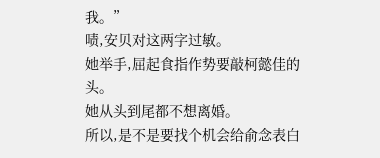我。”
啧,安贝对这两字过敏。
她举手,屈起食指作势要敲柯懿佳的头。
她从头到尾都不想离婚。
所以,是不是要找个机会给俞念表白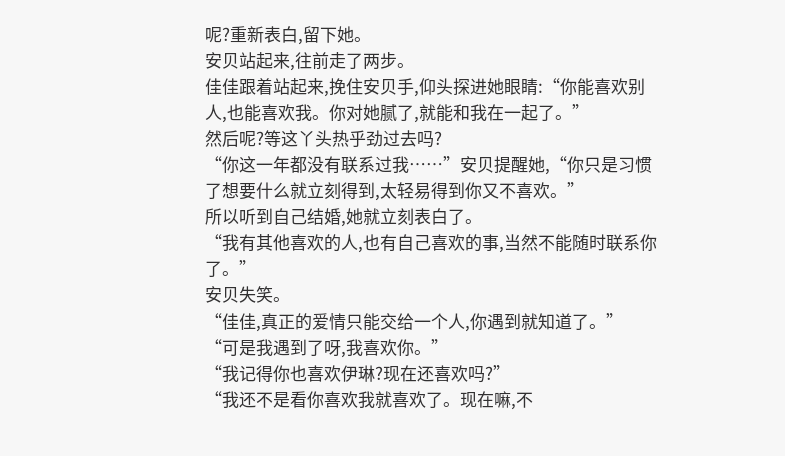呢?重新表白,留下她。
安贝站起来,往前走了两步。
佳佳跟着站起来,挽住安贝手,仰头探进她眼睛:“你能喜欢别人,也能喜欢我。你对她腻了,就能和我在一起了。”
然后呢?等这丫头热乎劲过去吗?
“你这一年都没有联系过我……”安贝提醒她,“你只是习惯了想要什么就立刻得到,太轻易得到你又不喜欢。”
所以听到自己结婚,她就立刻表白了。
“我有其他喜欢的人,也有自己喜欢的事,当然不能随时联系你了。”
安贝失笑。
“佳佳,真正的爱情只能交给一个人,你遇到就知道了。”
“可是我遇到了呀,我喜欢你。”
“我记得你也喜欢伊琳?现在还喜欢吗?”
“我还不是看你喜欢我就喜欢了。现在嘛,不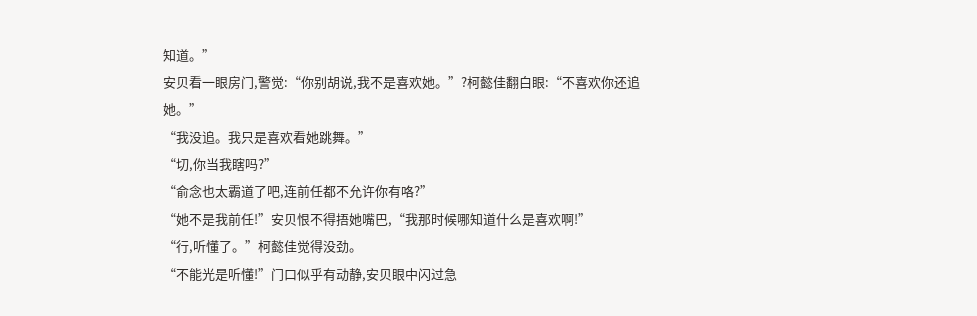知道。”
安贝看一眼房门,警觉:“你别胡说,我不是喜欢她。”?柯懿佳翻白眼:“不喜欢你还追她。”
“我没追。我只是喜欢看她跳舞。”
“切,你当我瞎吗?”
“俞念也太霸道了吧,连前任都不允许你有咯?”
“她不是我前任!”安贝恨不得捂她嘴巴,“我那时候哪知道什么是喜欢啊!”
“行,听懂了。”柯懿佳觉得没劲。
“不能光是听懂!”门口似乎有动静,安贝眼中闪过急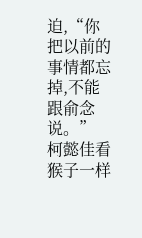迫,“你把以前的事情都忘掉,不能跟俞念说。”
柯懿佳看猴子一样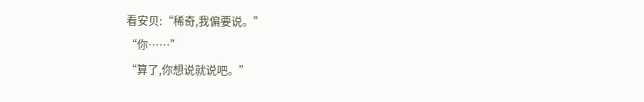看安贝:“稀奇,我偏要说。”
“你……”
“算了,你想说就说吧。”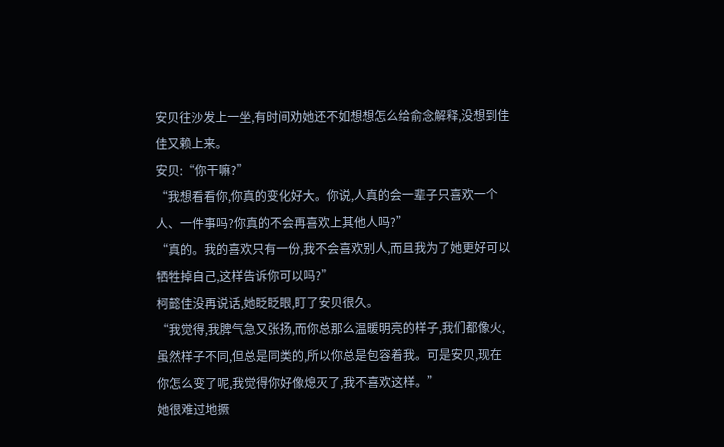安贝往沙发上一坐,有时间劝她还不如想想怎么给俞念解释,没想到佳佳又赖上来。
安贝:“你干嘛?”
“我想看看你,你真的变化好大。你说,人真的会一辈子只喜欢一个人、一件事吗?你真的不会再喜欢上其他人吗?”
“真的。我的喜欢只有一份,我不会喜欢别人,而且我为了她更好可以牺牲掉自己,这样告诉你可以吗?”
柯懿佳没再说话,她眨眨眼,盯了安贝很久。
“我觉得,我脾气急又张扬,而你总那么温暖明亮的样子,我们都像火,虽然样子不同,但总是同类的,所以你总是包容着我。可是安贝,现在你怎么变了呢,我觉得你好像熄灭了,我不喜欢这样。”
她很难过地撅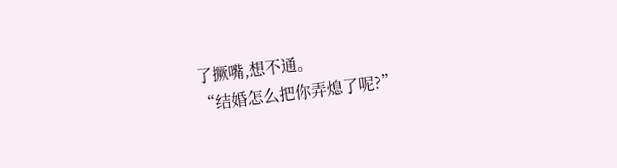了撅嘴,想不通。
“结婚怎么把你弄熄了呢?”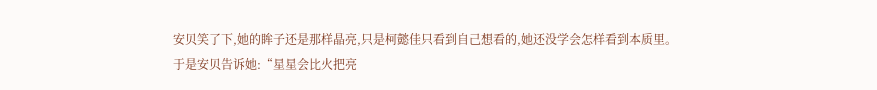安贝笑了下,她的眸子还是那样晶亮,只是柯懿佳只看到自己想看的,她还没学会怎样看到本质里。
于是安贝告诉她:“星星会比火把亮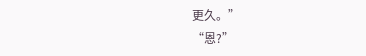更久。”
“恩?”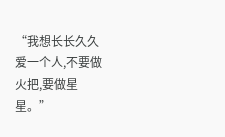“我想长长久久爱一个人,不要做火把,要做星星。”